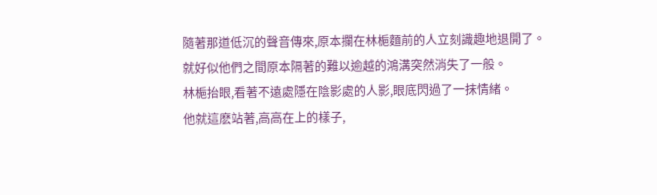隨著那道低沉的聲音傳來,原本攔在林梔麵前的人立刻識趣地退開了。
就好似他們之間原本隔著的難以逾越的鴻溝突然消失了一般。
林梔抬眼,看著不遠處隱在陰影處的人影,眼底閃過了一抹情緒。
他就這麽站著,高高在上的樣子,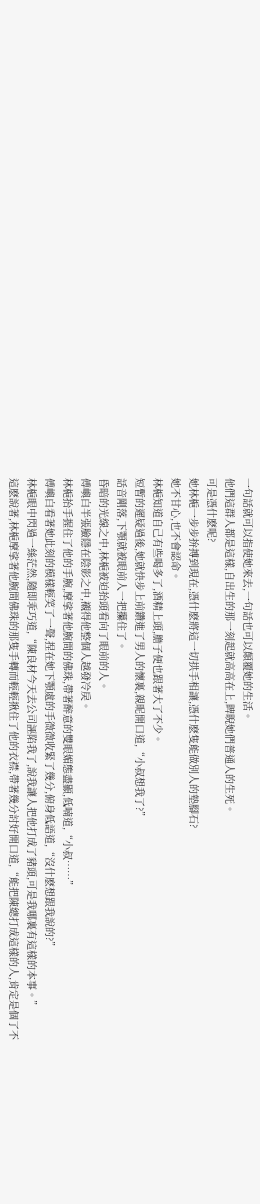一句話就可以指使她來去,一句話也可以顛覆她的生活。
他們這群人都是這樣,自出生的那一刻起就高高在上,睥睨她們普通人的生死。
可是憑什麽呢?
她林梔一步步拚搏到現在,憑什麽將這一切拱手相讓,憑什麽隻能做別人的墊腳石?
她不甘心,也不會認命。
林梔知道自己有些喝多了,酒精上頭,膽子便也跟著大了不少。
短暫的遲疑過後,她就快步上前鑽進了男人的懷裏,親昵開口道,“小叔想我了?”
話音剛落,下顎就被眼前人一把攥住了。
昏暗的光線之中,林梔被迫抬頭看向了眼前的人。
傅嶼白半張臉隱在陰影之中,襯得他整個人越發冷戾。
林梔抬手握住了他的手腕,摩挲著他腕間的佛珠,帶著醉意的雙眼媚態盡顯,低喃道,“小叔……”
傅嶼白看著她此刻的模樣輕笑了一聲,捏在她下顎處的手微微收緊了幾分,俯身低語道,“沒什麽想跟我說的?”
林梔眼中閃過一絲茫然,隨即乖巧道,“陳良材今天去公司誣陷我了,說我讓人把他打成了豬頭,可是我哪裏有這樣的本事。”
這麽說著,林梔摩挲著他腕間佛珠的那隻手轉而輕輕揪住了他的衣襟,帶著幾分討好開口道,“能把陳總打成這樣的人,肯定是個了不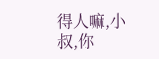得人嘛,小叔,你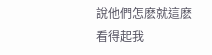說他們怎麽就這麽看得起我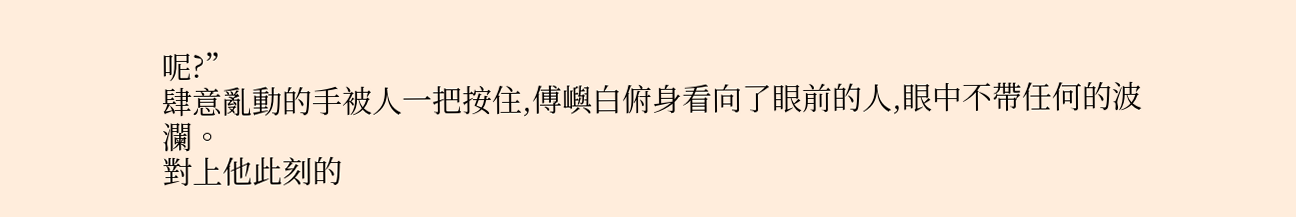呢?”
肆意亂動的手被人一把按住,傅嶼白俯身看向了眼前的人,眼中不帶任何的波瀾。
對上他此刻的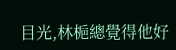目光,林梔總覺得他好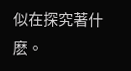似在探究著什麽。